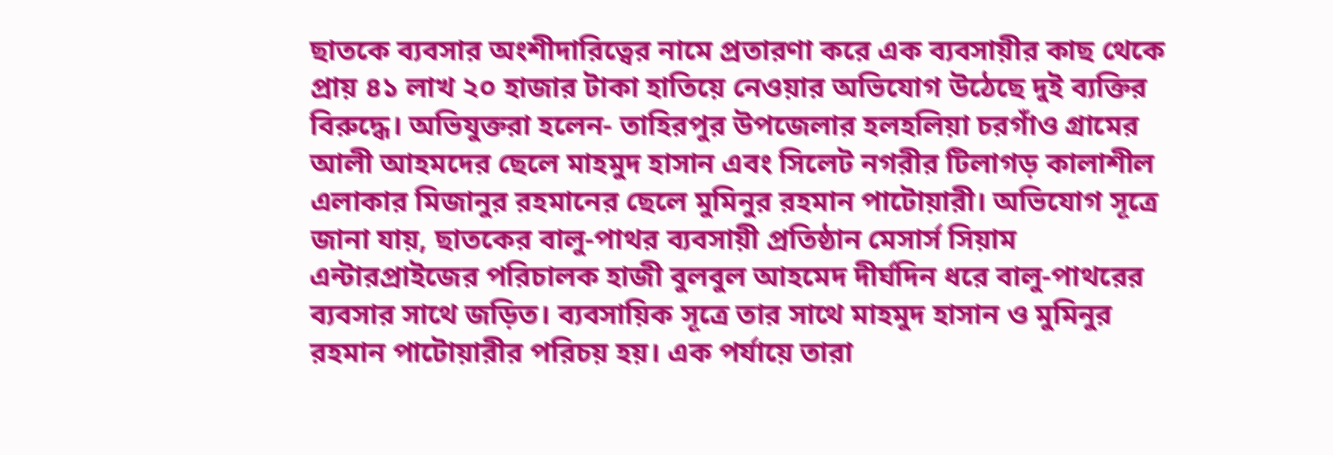ছাতকে ব্যবসার অংশীদারিত্বের নামে প্রতারণা করে এক ব্যবসায়ীর কাছ থেকে প্রায় ৪১ লাখ ২০ হাজার টাকা হাতিয়ে নেওয়ার অভিযোগ উঠেছে দুই ব্যক্তির বিরুদ্ধে। অভিযুক্তরা হলেন- তাহিরপুর উপজেলার হলহলিয়া চরগাঁও গ্রামের আলী আহমদের ছেলে মাহমুদ হাসান এবং সিলেট নগরীর টিলাগড় কালাশীল এলাকার মিজানুর রহমানের ছেলে মুমিনুর রহমান পাটোয়ারী। অভিযোগ সূত্রে জানা যায়, ছাতকের বালু-পাথর ব্যবসায়ী প্রতিষ্ঠান মেসার্স সিয়াম এন্টারপ্রাইজের পরিচালক হাজী বুলবুল আহমেদ দীর্ঘদিন ধরে বালু-পাথরের ব্যবসার সাথে জড়িত। ব্যবসায়িক সূত্রে তার সাথে মাহমুদ হাসান ও মুমিনুর রহমান পাটোয়ারীর পরিচয় হয়। এক পর্যায়ে তারা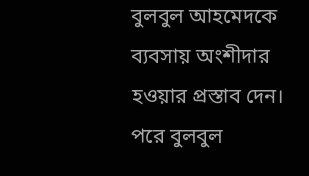বুলবুল আহমেদকে ব্যবসায় অংশীদার হওয়ার প্রস্তাব দেন। পরে বুলবুল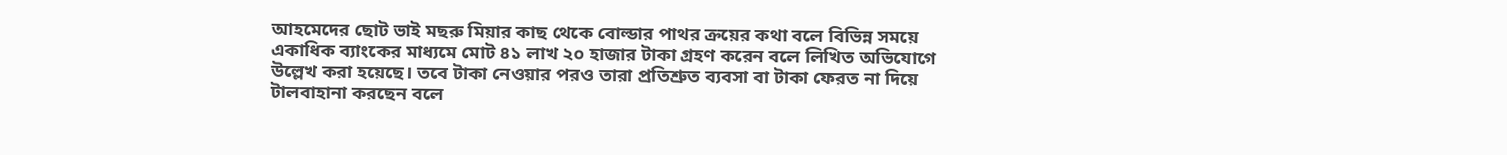আহমেদের ছোট ভাই মছরু মিয়ার কাছ থেকে বোল্ডার পাথর ক্রয়ের কথা বলে বিভিন্ন সময়ে একাধিক ব্যাংকের মাধ্যমে মোট ৪১ লাখ ২০ হাজার টাকা গ্রহণ করেন বলে লিখিত অভিযোগে উল্লেখ করা হয়েছে। তবে টাকা নেওয়ার পরও তারা প্রতিশ্রুত ব্যবসা বা টাকা ফেরত না দিয়ে টালবাহানা করছেন বলে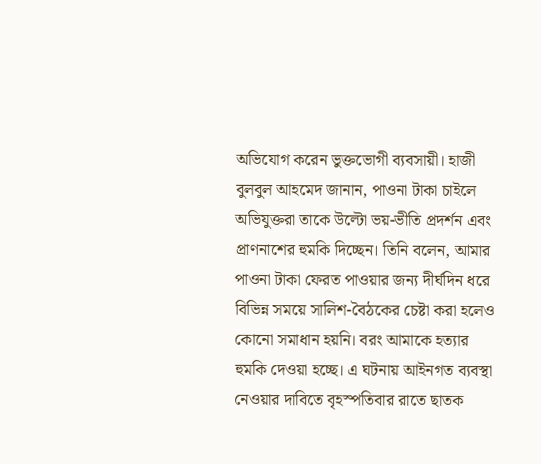অভিযোগ করেন ভুক্তভোগী ব্যবসায়ী। হাজী বুলবুল আহমেদ জানান, পাওনা টাকা চাইলে অভিযুক্তরা তাকে উল্টো ভয়-ভীতি প্রদর্শন এবং প্রাণনাশের হুমকি দিচ্ছেন। তিনি বলেন, আমার পাওনা টাকা ফেরত পাওয়ার জন্য দীর্ঘদিন ধরে বিভিন্ন সময়ে সালিশ-বৈঠকের চেষ্টা করা হলেও কোনো সমাধান হয়নি। বরং আমাকে হত্যার হুমকি দেওয়া হচ্ছে। এ ঘটনায় আইনগত ব্যবস্থা নেওয়ার দাবিতে বৃহস্পতিবার রাতে ছাতক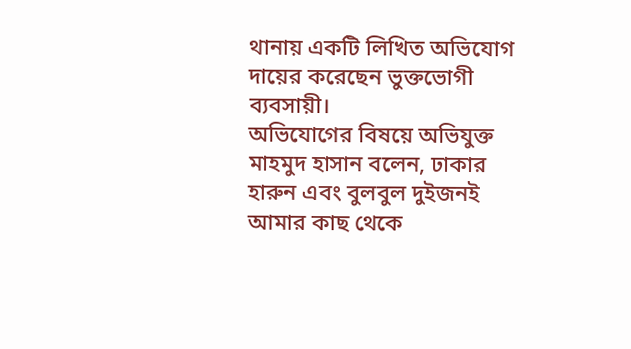থানায় একটি লিখিত অভিযোগ দায়ের করেছেন ভুক্তভোগী ব্যবসায়ী।
অভিযোগের বিষয়ে অভিযুক্ত মাহমুদ হাসান বলেন, ঢাকার হারুন এবং বুলবুল দুইজনই আমার কাছ থেকে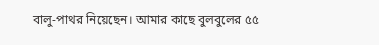বালু-পাথর নিয়েছেন। আমার কাছে বুলবুলের ৫৫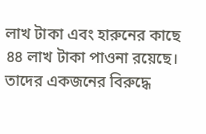লাখ টাকা এবং হারুনের কাছে ৪৪ লাখ টাকা পাওনা রয়েছে। তাদের একজনের বিরুদ্ধে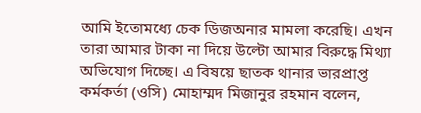আমি ইতোমধ্যে চেক ডিজঅনার মামলা করেছি। এখন তারা আমার টাকা না দিয়ে উল্টো আমার বিরুদ্ধে মিথ্যা অভিযোগ দিচ্ছে। এ বিষয়ে ছাতক থানার ভারপ্রাপ্ত কর্মকর্তা (ওসি) মোহাম্মদ মিজানুর রহমান বলেন,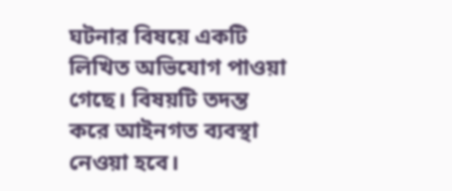ঘটনার বিষয়ে একটি লিখিত অভিযোগ পাওয়া গেছে। বিষয়টি তদন্ত করে আইনগত ব্যবস্থা নেওয়া হবে।